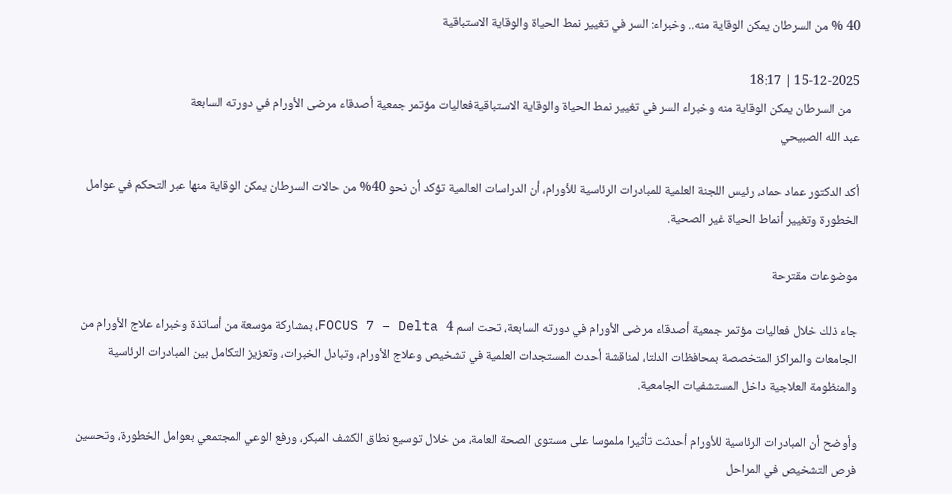40 % من السرطان يمكن الوقاية منه.. وخبراء: السر في تغيير نمط الحياة والوقاية الاستباقية

15-12-2025 | 18:17
   من السرطان يمكن الوقاية منه وخبراء السر في تغيير نمط الحياة والوقاية الاستباقيةفعاليات مؤتمر جمعية أصدقاء مرضى الأورام في دورته السابعة
عبد الله الصبيحي

أكد الدكتور عماد حماد، رئيس اللجنة العلمية للمبادرات الرئاسية للأورام، أن الدراسات العالمية تؤكد أن نحو 40% من حالات السرطان يمكن الوقاية منها عبر التحكم في عوامل الخطورة وتغيير أنماط الحياة غير الصحية.

موضوعات مقترحة

جاء ذلك خلال فعاليات مؤتمر جمعية أصدقاء مرضى الأورام في دورته السابعة، تحت اسم FOCUS 7 – Delta 4، بمشاركة موسعة من أساتذة وخبراء علاج الأورام من الجامعات والمراكز المتخصصة بمحافظات الدلتا، لمناقشة أحدث المستجدات العلمية في تشخيص وعلاج الأورام، وتبادل الخبرات، وتعزيز التكامل بين المبادرات الرئاسية والمنظومة العلاجية داخل المستشفيات الجامعية.

وأوضح أن المبادرات الرئاسية للأورام أحدثت تأثيرا ملموسا على مستوى الصحة العامة، من خلال توسيع نطاق الكشف المبكر، ورفع الوعي المجتمعي بعوامل الخطورة، وتحسين فرص التشخيص في المراحل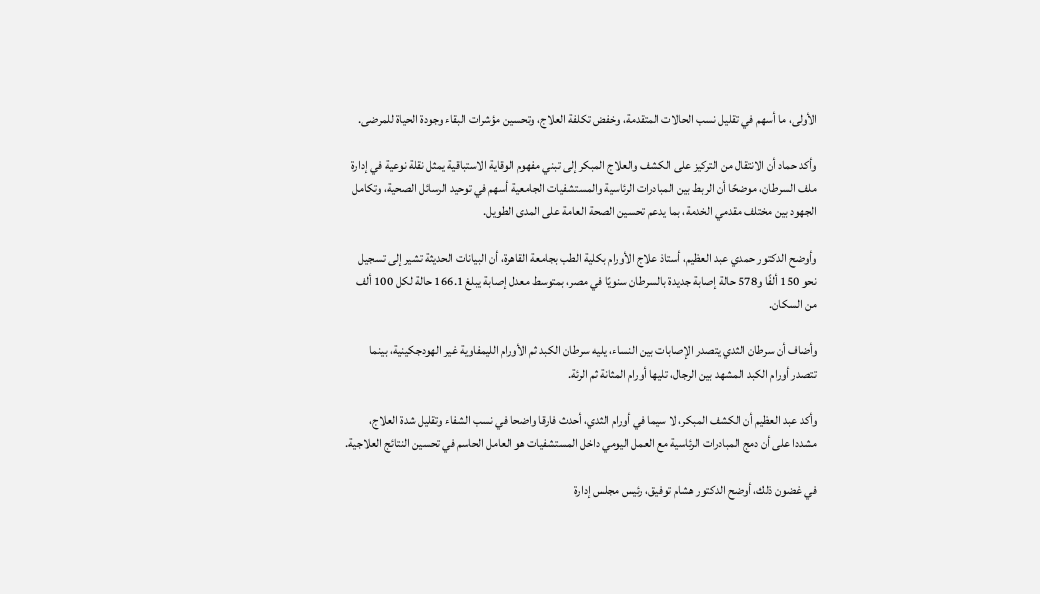الأولى، ما أسهم في تقليل نسب الحالات المتقدمة، وخفض تكلفة العلاج، وتحسين مؤشرات البقاء وجودة الحياة للمرضى.

وأكد حماد أن الانتقال من التركيز على الكشف والعلاج المبكر إلى تبني مفهوم الوقاية الاستباقية يمثل نقلة نوعية في إدارة ملف السرطان، موضحًا أن الربط بين المبادرات الرئاسية والمستشفيات الجامعية أسهم في توحيد الرسائل الصحية، وتكامل الجهود بين مختلف مقدمي الخدمة، بما يدعم تحسين الصحة العامة على المدى الطويل.

وأوضح الدكتور حمدي عبد العظيم، أستاذ علاج الأورام بكلية الطب بجامعة القاهرة، أن البيانات الحديثة تشير إلى تسجيل نحو 150 ألفًا و578 حالة إصابة جديدة بالسرطان سنويًا في مصر، بمتوسط معدل إصابة يبلغ 166.1 حالة لكل 100 ألف من السكان.

وأضاف أن سرطان الثدي يتصدر الإصابات بين النساء، يليه سرطان الكبد ثم الأورام الليمفاوية غير الهودجكينية، بينما تتصدر أورام الكبد المشهد بين الرجال، تليها أورام المثانة ثم الرئة.

وأكد عبد العظيم أن الكشف المبكر، لا سيما في أورام الثدي، أحدث فارقا واضحا في نسب الشفاء وتقليل شدة العلاج، مشددا على أن دمج المبادرات الرئاسية مع العمل اليومي داخل المستشفيات هو العامل الحاسم في تحسين النتائج العلاجية.

في غضون ذلك، أوضح الدكتور هشام توفيق، رئيس مجلس إدارة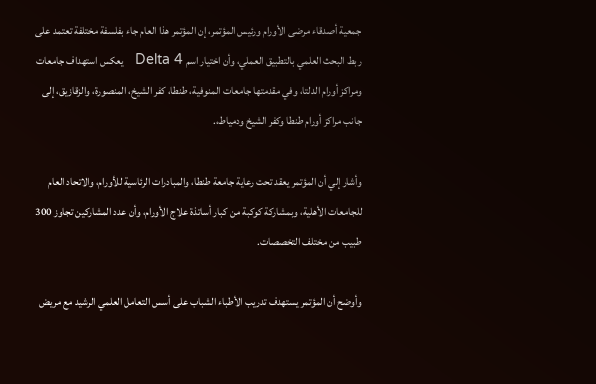جمعية أصدقاء مرضى الأورام ورئيس المؤتمر، إن المؤتمر هذا العام جاء بفلسفة مختلفة تعتمد على ربط البحث العلمي بالتطبيق العملي، وأن اختيار اسم Delta 4   يعكس استهداف جامعات ومراكز أورام الدلتا، وفي مقدمتها جامعات المنوفية، طنطا، كفر الشيخ، المنصورة، والزقازيق، إلى جانب مراكز أورام طنطا وكفر الشيخ ودمياط،.

وأشار إلي أن المؤتمر يعقد تحت رعاية جامعة طنطا، والمبادرات الرئاسية للأورام، والاتحاد العام للجامعات الأهلية، وبمشاركة كوكبة من كبار أساتذة علاج الأورام، وأن عدد المشاركين تجاوز 300 طبيب من مختلف التخصصات.

وأوضح أن المؤتمر يستهدف تدريب الأطباء الشباب على أسس التعامل العلمي الرشيد مع مريض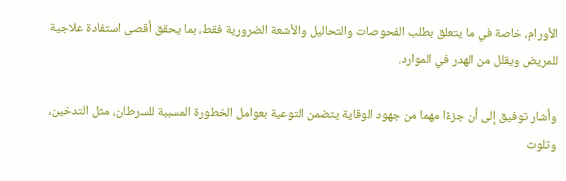الأورام، خاصة في ما يتعلق بطلب الفحوصات والتحاليل والأشعة الضرورية فقط، بما يحقق أقصى استفادة علاجية للمريض ويقلل من الهدر في الموارد.

وأشار توفيق إلى أن جزءًا مهما من جهود الوقاية يتضمن التوعية بعوامل الخطورة المسببة للسرطان، مثل التدخين، وتلوث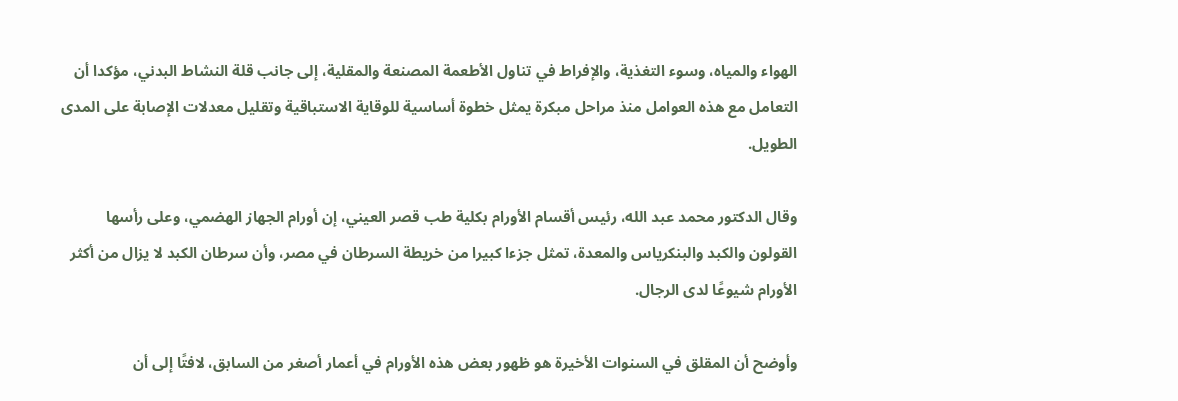الهواء والمياه، وسوء التغذية، والإفراط في تناول الأطعمة المصنعة والمقلية، إلى جانب قلة النشاط البدني، مؤكدا أن التعامل مع هذه العوامل منذ مراحل مبكرة يمثل خطوة أساسية للوقاية الاستباقية وتقليل معدلات الإصابة على المدى الطويل.

وقال الدكتور محمد عبد الله، رئيس أقسام الأورام بكلية طب قصر العيني، إن أورام الجهاز الهضمي، وعلى رأسها القولون والكبد والبنكرياس والمعدة، تمثل جزءا كبيرا من خريطة السرطان في مصر، وأن سرطان الكبد لا يزال من أكثر الأورام شيوعًا لدى الرجال.

وأوضح أن المقلق في السنوات الأخيرة هو ظهور بعض هذه الأورام في أعمار أصغر من السابق، لافتًا إلى أن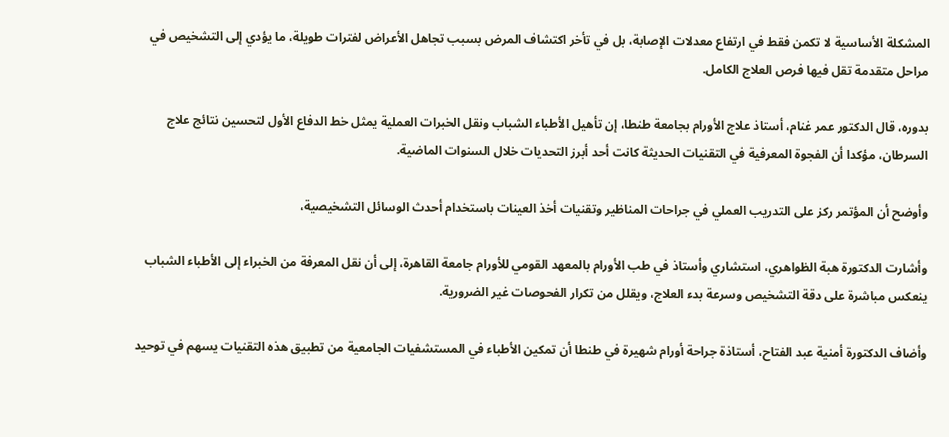المشكلة الأساسية لا تكمن فقط في ارتفاع معدلات الإصابة، بل في تأخر اكتشاف المرض بسبب تجاهل الأعراض لفترات طويلة، ما يؤدي إلى التشخيص في مراحل متقدمة تقل فيها فرص العلاج الكامل.

بدوره، قال الدكتور عمر غنام، أستاذ علاج الأورام بجامعة طنطا، إن تأهيل الأطباء الشباب ونقل الخبرات العملية يمثل خط الدفاع الأول لتحسين نتائج علاج السرطان، مؤكدا أن الفجوة المعرفية في التقنيات الحديثة كانت أحد أبرز التحديات خلال السنوات الماضية.

وأوضح أن المؤتمر ركز على التدريب العملي في جراحات المناظير وتقنيات أخذ العينات باستخدام أحدث الوسائل التشخيصية،

وأشارت الدكتورة هبة الظواهري، استشاري وأستاذ في طب الأورام بالمعهد القومي للأورام جامعة القاهرة، إلى أن نقل المعرفة من الخبراء إلى الأطباء الشباب ينعكس مباشرة على دقة التشخيص وسرعة بدء العلاج، ويقلل من تكرار الفحوصات غير الضرورية.

وأضاف الدكتورة أمنية عبد الفتاح، أستاذة جراحة أورام شهيرة في طنطا أن تمكين الأطباء في المستشفيات الجامعية من تطبيق هذه التقنيات يسهم في توحيد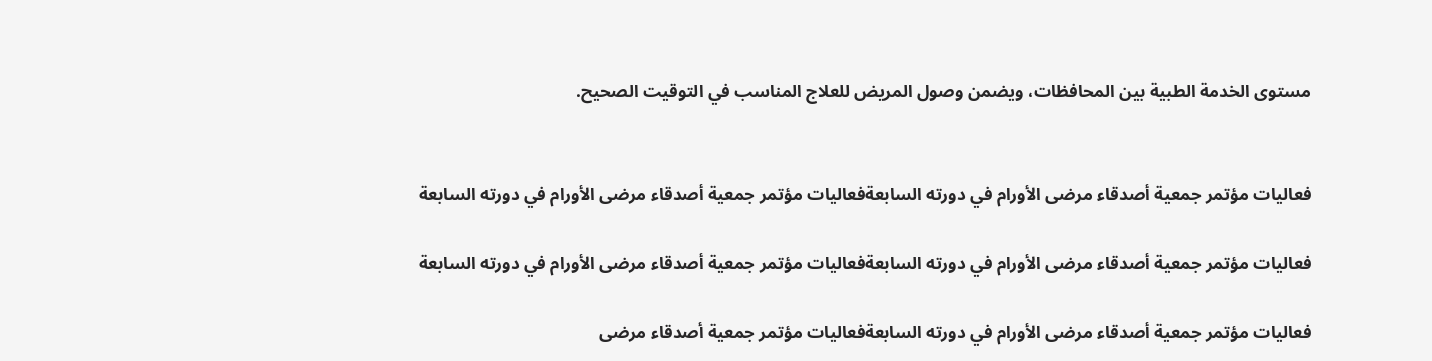مستوى الخدمة الطبية بين المحافظات، ويضمن وصول المريض للعلاج المناسب في التوقيت الصحيح.


فعاليات مؤتمر جمعية أصدقاء مرضى الأورام في دورته السابعةفعاليات مؤتمر جمعية أصدقاء مرضى الأورام في دورته السابعة

فعاليات مؤتمر جمعية أصدقاء مرضى الأورام في دورته السابعةفعاليات مؤتمر جمعية أصدقاء مرضى الأورام في دورته السابعة

فعاليات مؤتمر جمعية أصدقاء مرضى الأورام في دورته السابعةفعاليات مؤتمر جمعية أصدقاء مرضى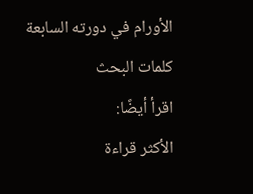الأورام في دورته السابعة
كلمات البحث
اقرأ أيضًا:
الأكثر قراءة